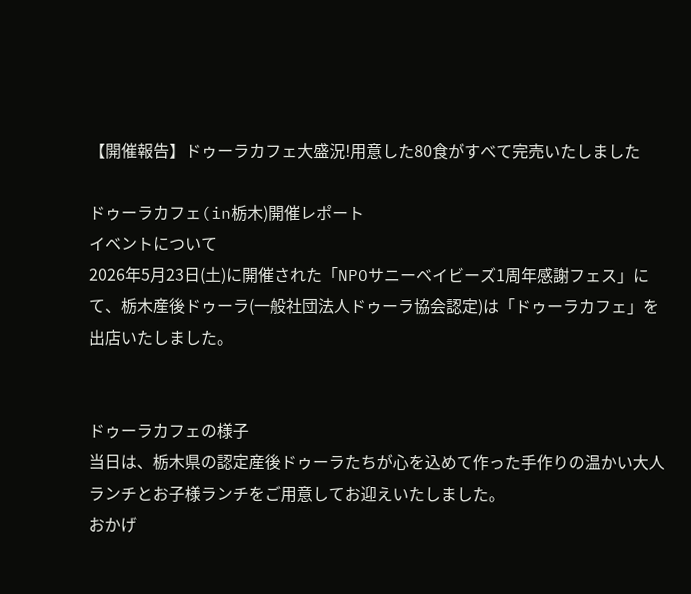【開催報告】ドゥーラカフェ大盛況!用意した80食がすべて完売いたしました

ドゥーラカフェ(in栃木)開催レポート
イベントについて
2026年5月23日(土)に開催された「NPOサニーベイビーズ1周年感謝フェス」にて、栃木産後ドゥーラ(一般社団法人ドゥーラ協会認定)は「ドゥーラカフェ」を出店いたしました。


ドゥーラカフェの様子
当日は、栃木県の認定産後ドゥーラたちが心を込めて作った手作りの温かい大人ランチとお子様ランチをご用意してお迎えいたしました。
おかげ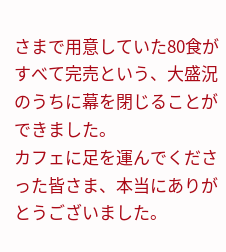さまで用意していた80食がすべて完売という、大盛況のうちに幕を閉じることができました。
カフェに足を運んでくださった皆さま、本当にありがとうございました。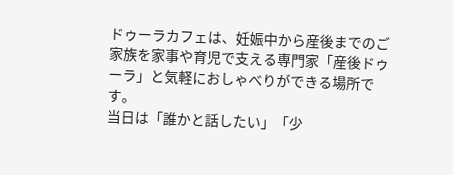ドゥーラカフェは、妊娠中から産後までのご家族を家事や育児で支える専門家「産後ドゥーラ」と気軽におしゃべりができる場所です。
当日は「誰かと話したい」「少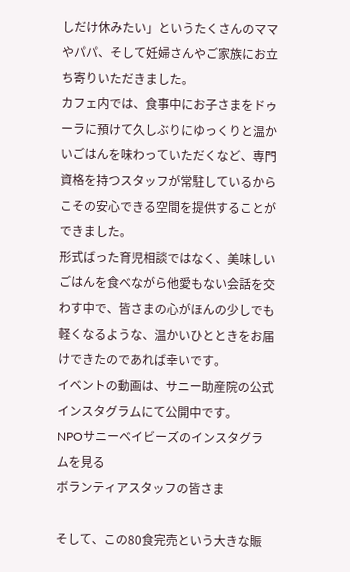しだけ休みたい」というたくさんのママやパパ、そして妊婦さんやご家族にお立ち寄りいただきました。
カフェ内では、食事中にお子さまをドゥーラに預けて久しぶりにゆっくりと温かいごはんを味わっていただくなど、専門資格を持つスタッフが常駐しているからこその安心できる空間を提供することができました。
形式ばった育児相談ではなく、美味しいごはんを食べながら他愛もない会話を交わす中で、皆さまの心がほんの少しでも軽くなるような、温かいひとときをお届けできたのであれば幸いです。
イベントの動画は、サニー助産院の公式インスタグラムにて公開中です。
NPOサニーベイビーズのインスタグラムを見る
ボランティアスタッフの皆さま

そして、この80食完売という大きな賑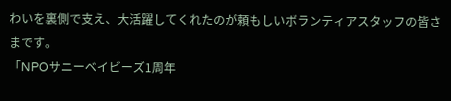わいを裏側で支え、大活躍してくれたのが頼もしいボランティアスタッフの皆さまです。
「NPOサニーベイビーズ1周年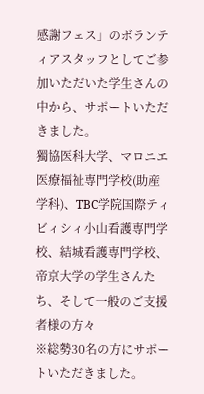感謝フェス」のボランティアスタッフとしてご参加いただいた学生さんの中から、サポートいただきました。
獨協医科大学、マロニエ医療福祉専門学校(助産学科)、TBC学院国際ティビィシィ小山看護専門学校、結城看護専門学校、帝京大学の学生さんたち、そして一般のご支援者様の方々
※総勢30名の方にサポートいただきました。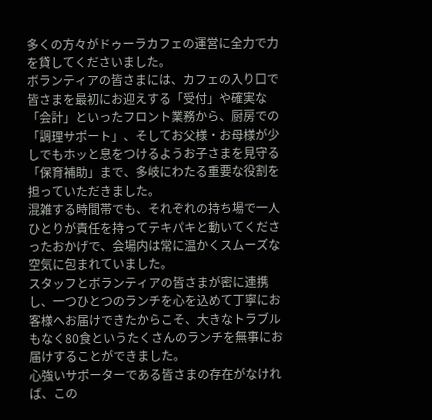多くの方々がドゥーラカフェの運営に全力で力を貸してくださいました。
ボランティアの皆さまには、カフェの入り口で皆さまを最初にお迎えする「受付」や確実な「会計」といったフロント業務から、厨房での「調理サポート」、そしてお父様・お母様が少しでもホッと息をつけるようお子さまを見守る「保育補助」まで、多岐にわたる重要な役割を担っていただきました。
混雑する時間帯でも、それぞれの持ち場で一人ひとりが責任を持ってテキパキと動いてくださったおかげで、会場内は常に温かくスムーズな空気に包まれていました。
スタッフとボランティアの皆さまが密に連携し、一つひとつのランチを心を込めて丁寧にお客様へお届けできたからこそ、大きなトラブルもなく80食というたくさんのランチを無事にお届けすることができました。
心強いサポーターである皆さまの存在がなければ、この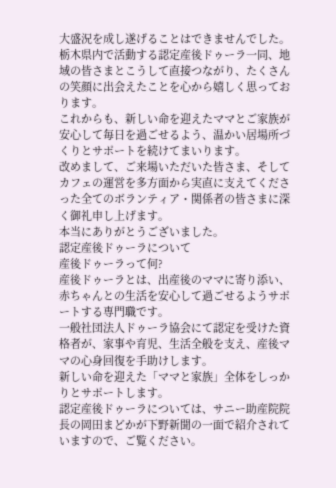大盛況を成し遂げることはできませんでした。
栃木県内で活動する認定産後ドゥーラ一同、地域の皆さまとこうして直接つながり、たくさんの笑顔に出会えたことを心から嬉しく思っております。
これからも、新しい命を迎えたママとご家族が安心して毎日を過ごせるよう、温かい居場所づくりとサポートを続けてまいります。
改めまして、ご来場いただいた皆さま、そしてカフェの運営を多方面から実直に支えてくださった全てのボランティア・関係者の皆さまに深く御礼申し上げます。
本当にありがとうございました。
認定産後ドゥーラについて
産後ドゥーラって何?
産後ドゥーラとは、出産後のママに寄り添い、赤ちゃんとの生活を安心して過ごせるようサポートする専門職です。
一般社団法人ドゥーラ協会にて認定を受けた資格者が、家事や育児、生活全般を支え、産後ママの心身回復を手助けします。
新しい命を迎えた「ママと家族」全体をしっかりとサポートします。
認定産後ドゥーラについては、サニー助産院院長の岡田まどかが下野新聞の一面で紹介されていますので、ご覧ください。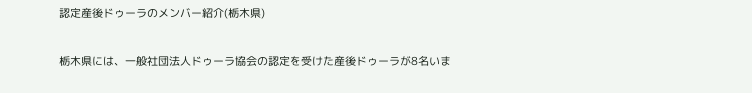認定産後ドゥーラのメンバー紹介(栃木県)


栃木県には、一般社団法人ドゥーラ協会の認定を受けた産後ドゥーラが8名いま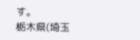す。
栃木県(埼玉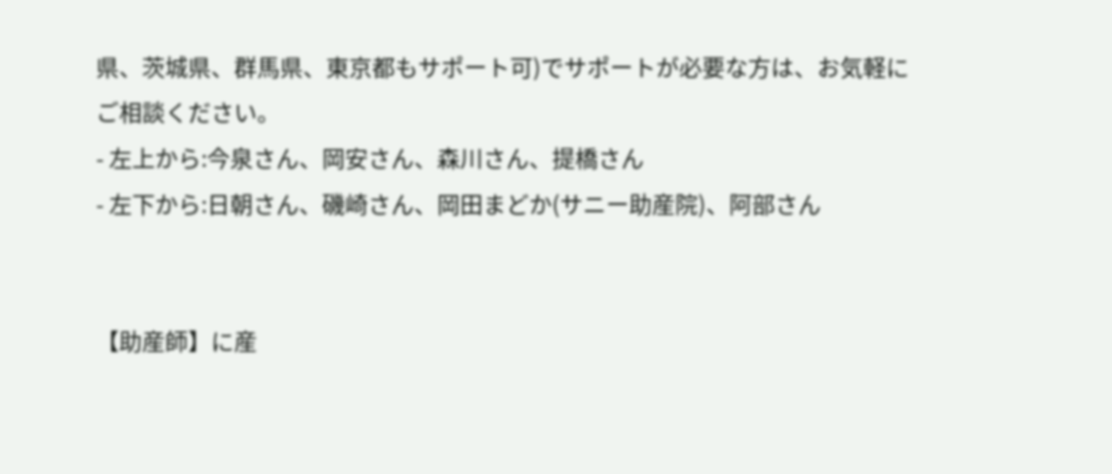県、茨城県、群馬県、東京都もサポート可)でサポートが必要な方は、お気軽にご相談ください。
- 左上から:今泉さん、岡安さん、森川さん、提橋さん
- 左下から:日朝さん、磯崎さん、岡田まどか(サニー助産院)、阿部さん


【助産師】に産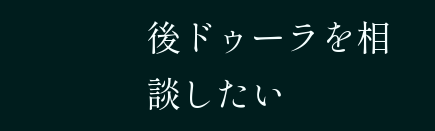後ドゥーラを相談したい